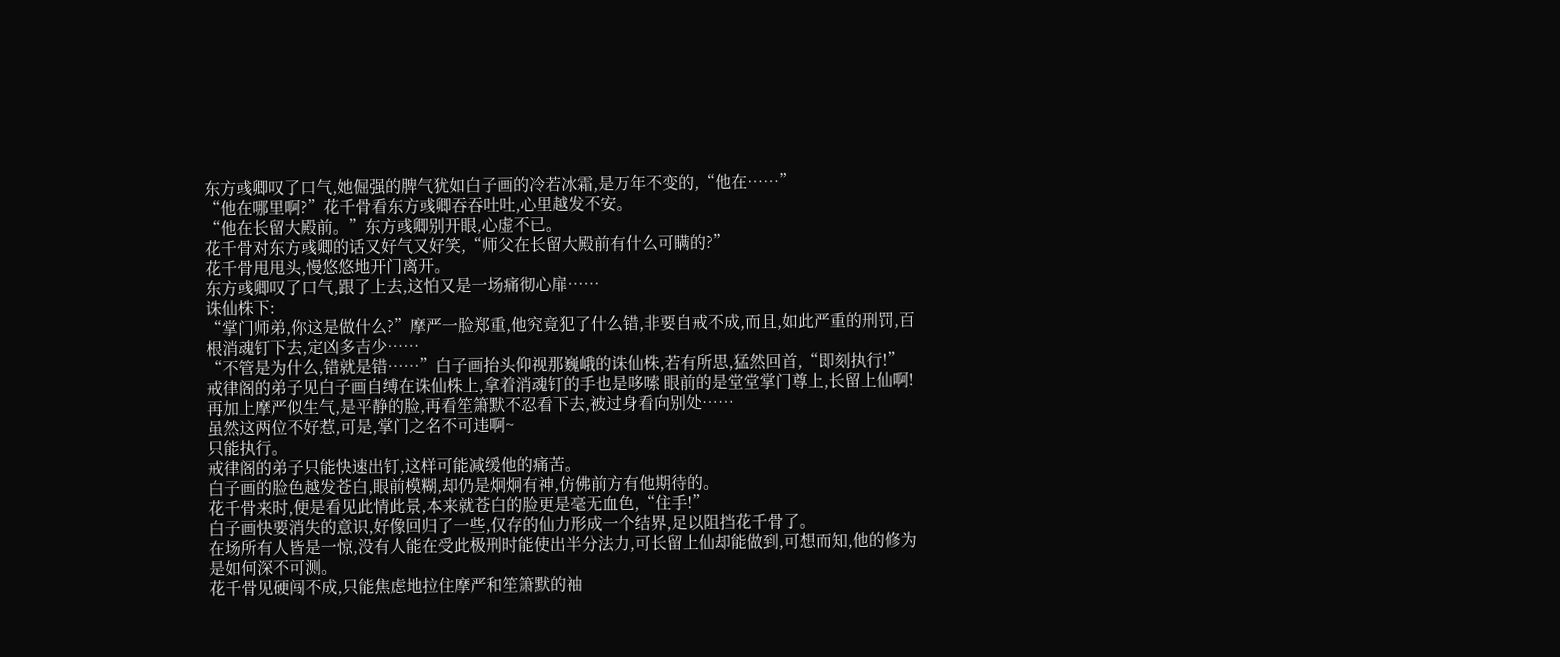东方彧卿叹了口气,她倔强的脾气犹如白子画的冷若冰霜,是万年不变的,“他在……”
“他在哪里啊?”花千骨看东方彧卿吞吞吐吐,心里越发不安。
“他在长留大殿前。”东方彧卿别开眼,心虚不已。
花千骨对东方彧卿的话又好气又好笑,“师父在长留大殿前有什么可瞒的?”
花千骨甩甩头,慢悠悠地开门离开。
东方彧卿叹了口气,跟了上去,这怕又是一场痛彻心扉……
诛仙株下:
“掌门师弟,你这是做什么?”摩严一脸郑重,他究竟犯了什么错,非要自戒不成,而且,如此严重的刑罚,百根消魂钉下去,定凶多吉少……
“不管是为什么,错就是错……”白子画抬头仰视那巍峨的诛仙株,若有所思,猛然回首,“即刻执行!”
戒律阁的弟子见白子画自缚在诛仙株上,拿着消魂钉的手也是哆嗦 眼前的是堂堂掌门尊上,长留上仙啊!
再加上摩严似生气,是平静的脸,再看笙箫默不忍看下去,被过身看向别处……
虽然这两位不好惹,可是,掌门之名不可违啊~
只能执行。
戒律阁的弟子只能快速出钉,这样可能减缓他的痛苦。
白子画的脸色越发苍白,眼前模糊,却仍是炯炯有神,仿佛前方有他期待的。
花千骨来时,便是看见此情此景,本来就苍白的脸更是毫无血色,“住手!”
白子画快要消失的意识,好像回归了一些,仅存的仙力形成一个结界,足以阻挡花千骨了。
在场所有人皆是一惊,没有人能在受此极刑时能使出半分法力,可长留上仙却能做到,可想而知,他的修为是如何深不可测。
花千骨见硬闯不成,只能焦虑地拉住摩严和笙箫默的袖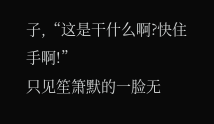子,“这是干什么啊?快住手啊!”
只见笙箫默的一脸无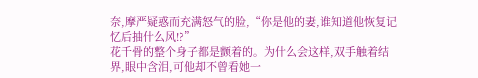奈,摩严疑惑而充满怒气的脸,“你是他的妻,谁知道他恢复记忆后抽什么风!?”
花千骨的整个身子都是颤着的。为什么会这样,双手触着结界,眼中含泪,可他却不曾看她一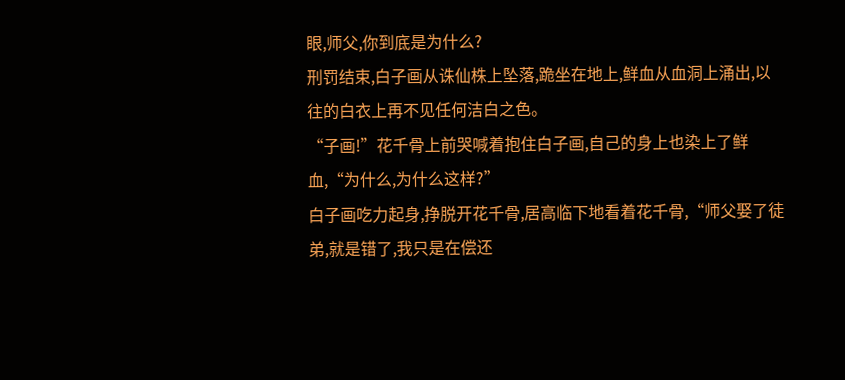眼,师父,你到底是为什么?
刑罚结束,白子画从诛仙株上坠落,跪坐在地上,鲜血从血洞上涌出,以往的白衣上再不见任何洁白之色。
“子画!”花千骨上前哭喊着抱住白子画,自己的身上也染上了鲜血,“为什么,为什么这样?”
白子画吃力起身,挣脱开花千骨,居高临下地看着花千骨,“师父娶了徒弟,就是错了,我只是在偿还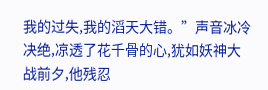我的过失,我的滔天大错。”声音冰冷决绝,凉透了花千骨的心,犹如妖神大战前夕,他残忍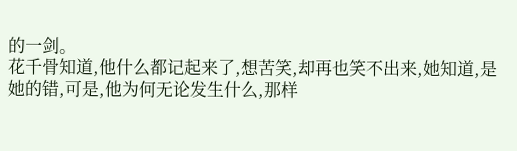的一剑。
花千骨知道,他什么都记起来了,想苦笑,却再也笑不出来,她知道,是她的错,可是,他为何无论发生什么,那样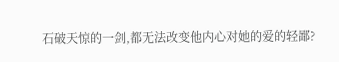石破天惊的一剑,都无法改变他内心对她的爱的轻鄙?